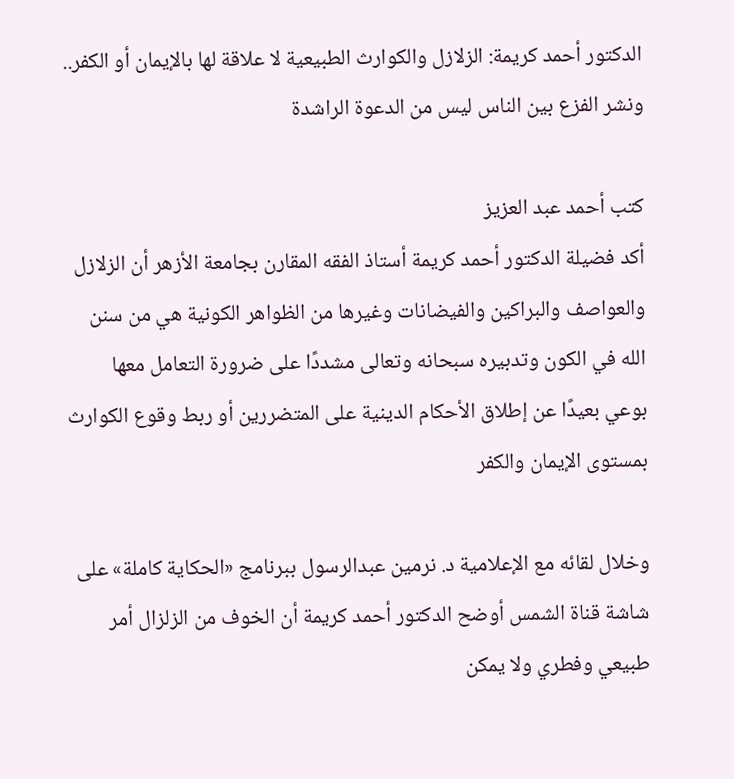الدكتور أحمد كريمة: الزلازل والكوارث الطبيعية لا علاقة لها بالإيمان أو الكفر.. ونشر الفزع بين الناس ليس من الدعوة الراشدة

كتب أحمد عبد العزيز
أكد فضيلة الدكتور أحمد كريمة أستاذ الفقه المقارن بجامعة الأزهر أن الزلازل والعواصف والبراكين والفيضانات وغيرها من الظواهر الكونية هي من سنن الله في الكون وتدبيره سبحانه وتعالى مشددًا على ضرورة التعامل معها بوعي بعيدًا عن إطلاق الأحكام الدينية على المتضررين أو ربط وقوع الكوارث بمستوى الإيمان والكفر

وخلال لقائه مع الإعلامية د. نرمين عبدالرسول ببرنامج «الحكاية كاملة» على شاشة قناة الشمس أوضح الدكتور أحمد كريمة أن الخوف من الزلزال أمر طبيعي وفطري ولا يمكن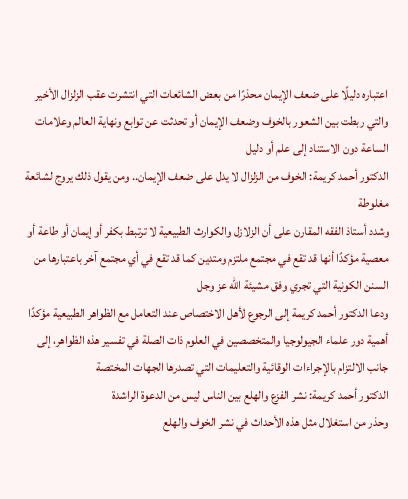اعتباره دليلًا على ضعف الإيمان محذرًا من بعض الشائعات التي انتشرت عقب الزلزال الأخير والتي ربطت بين الشعور بالخوف وضعف الإيمان أو تحدثت عن توابع ونهاية العالم وعلامات الساعة دون الاستناد إلى علم أو دليل
الدكتور أحمد كريمة: الخوف من الزلزال لا يدل على ضعف الإيمان.. ومن يقول ذلك يروج لشائعة مغلوطة
وشدد أستاذ الفقه المقارن على أن الزلازل والكوارث الطبيعية لا ترتبط بكفر أو إيمان أو طاعة أو معصية مؤكدًا أنها قد تقع في مجتمع ملتزم ومتدين كما قد تقع في أي مجتمع آخر باعتبارها من السنن الكونية التي تجري وفق مشيئة الله عز وجل
ودعا الدكتور أحمد كريمة إلى الرجوع لأهل الاختصاص عند التعامل مع الظواهر الطبيعية مؤكدًا أهمية دور علماء الجيولوجيا والمتخصصين في العلوم ذات الصلة في تفسير هذه الظواهر، إلى جانب الالتزام بالإجراءات الوقائية والتعليمات التي تصدرها الجهات المختصة
الدكتور أحمد كريمة: نشر الفزع والهلع بين الناس ليس من الدعوة الراشدة
وحذر من استغلال مثل هذه الأحداث في نشر الخوف والهلع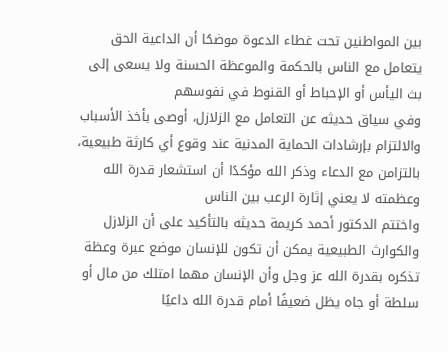بين المواطنين تحت غطاء الدعوة موضحًا أن الداعية الحق يتعامل مع الناس بالحكمة والموعظة الحسنة ولا يسعى إلى بث اليأس أو الإحباط أو القنوط في نفوسهم
وفي سياق حديثه عن التعامل مع الزلازل، أوصى بأخذ الأسباب والالتزام بإرشادات الحماية المدنية عند وقوع أي كارثة طبيعية، بالتزامن مع الدعاء وذكر الله مؤكدًا أن استشعار قدرة الله وعظمته لا يعني إثارة الرعب بين الناس
واختتم الدكتور أحمد كريمة حديثه بالتأكيد على أن الزلازل والكوارث الطبيعية يمكن أن تكون للإنسان موضع عبرة وعظة تذكره بقدرة الله عز وجل وأن الإنسان مهما امتلك من مال أو سلطة أو جاه يظل ضعيفًا أمام قدرة الله داعيًا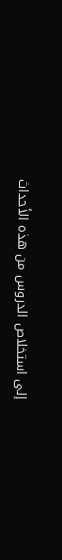إلى استخلاص الدروس من هذه الأحداث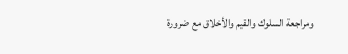ومراجعة السلوك والقيم والأخلاق مع ضرورة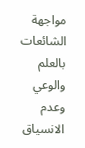مواجهة الشائعات بالعلم والوعي وعدم الانسياق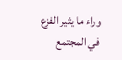وراء ما يثير الفزع في المجتمع